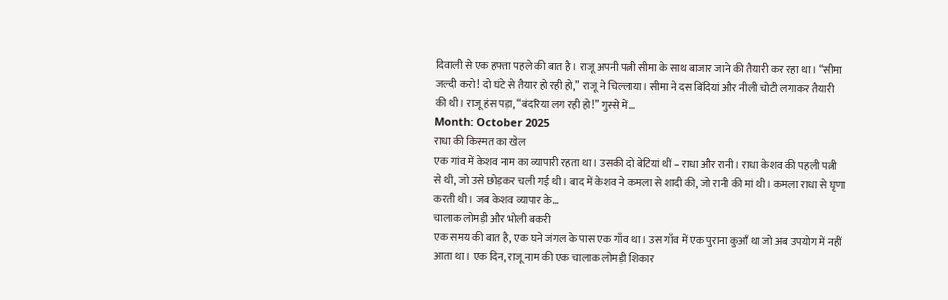दिवाली से एक हफ्ता पहले की बात है। राजू अपनी पत्नी सीमा के साथ बाजार जाने की तैयारी कर रहा था। “सीमा जल्दी करो! दो घंटे से तैयार हो रही हो,” राजू ने चिल्लाया। सीमा ने दस बिंदियां और नीली चोटी लगाकर तैयारी की थी। राजू हंस पड़ा, “बंदरिया लग रही हो!” गुस्से में…
Month: October 2025
राधा की किस्मत का खेल
एक गांव में केशव नाम का व्यापारी रहता था। उसकी दो बेटियां थीं – राधा और रानी। राधा केशव की पहली पत्नी से थी, जो उसे छोड़कर चली गई थी। बाद में केशव ने कमला से शादी की, जो रानी की मां थी। कमला राधा से घृणा करती थी। जब केशव व्यापार के…
चालाक लोमड़ी और भोली बकरी
एक समय की बात है, एक घने जंगल के पास एक गाँव था। उस गाँव में एक पुराना कुआँ था जो अब उपयोग में नहीं आता था। एक दिन, राजू नाम की एक चालाक लोमड़ी शिकार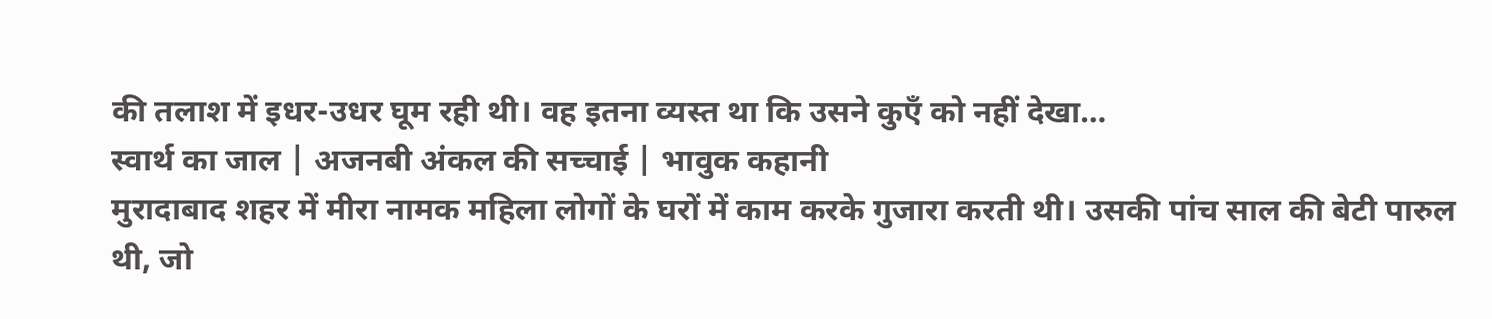की तलाश में इधर-उधर घूम रही थी। वह इतना व्यस्त था कि उसने कुएँ को नहीं देखा…
स्वार्थ का जाल | अजनबी अंकल की सच्चाई | भावुक कहानी
मुरादाबाद शहर में मीरा नामक महिला लोगों के घरों में काम करके गुजारा करती थी। उसकी पांच साल की बेटी पारुल थी, जो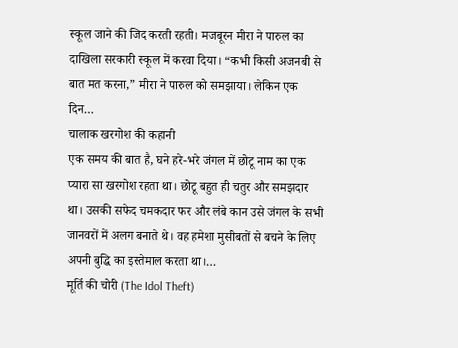स्कूल जाने की जिद करती रहती। मजबूरन मीरा ने पारुल का दाखिला सरकारी स्कूल में करवा दिया। “कभी किसी अजनबी से बात मत करना,” मीरा ने पारुल को समझाया। लेकिन एक दिन…
चालाक खरगोश की कहानी
एक समय की बात है, घने हरे-भरे जंगल में छोटू नाम का एक प्यारा सा खरगोश रहता था। छोटू बहुत ही चतुर और समझदार था। उसकी सफेद चमकदार फर और लंबे कान उसे जंगल के सभी जानवरों में अलग बनाते थे। वह हमेशा मुसीबतों से बचने के लिए अपनी बुद्धि का इस्तेमाल करता था।…
मूर्ति की चोरी (The Idol Theft)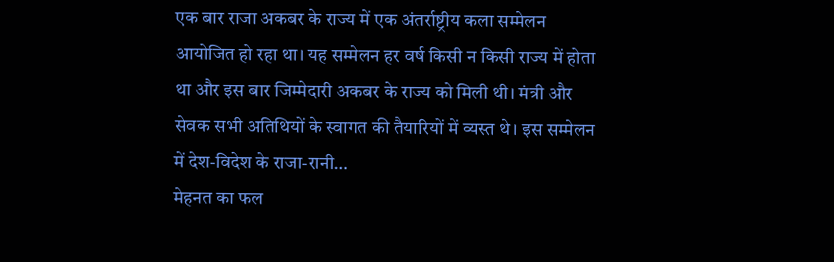एक बार राजा अकबर के राज्य में एक अंतर्राष्ट्रीय कला सम्मेलन आयोजित हो रहा था। यह सम्मेलन हर वर्ष किसी न किसी राज्य में होता था और इस बार जिम्मेदारी अकबर के राज्य को मिली थी। मंत्री और सेवक सभी अतिथियों के स्वागत की तैयारियों में व्यस्त थे। इस सम्मेलन में देश-विदेश के राजा-रानी…
मेहनत का फल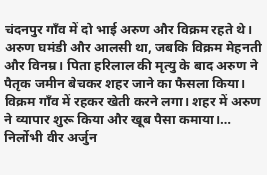चंदनपुर गाँव में दो भाई अरुण और विक्रम रहते थे। अरुण घमंडी और आलसी था, जबकि विक्रम मेहनती और विनम्र। पिता हरिलाल की मृत्यु के बाद अरुण ने पैतृक जमीन बेचकर शहर जाने का फैसला किया। विक्रम गाँव में रहकर खेती करने लगा। शहर में अरुण ने व्यापार शुरू किया और खूब पैसा कमाया।…
निर्लोभी वीर अर्जुन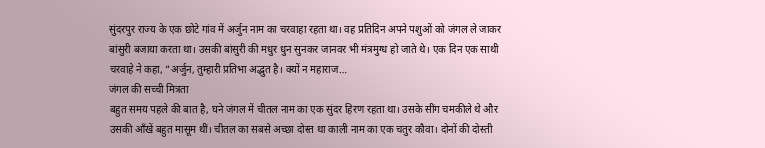सुंदरपुर राज्य के एक छोटे गांव में अर्जुन नाम का चरवाहा रहता था। वह प्रतिदिन अपने पशुओं को जंगल ले जाकर बांसुरी बजाया करता था। उसकी बांसुरी की मधुर धुन सुनकर जानवर भी मंत्रमुग्ध हो जाते थे। एक दिन एक साथी चरवाहे ने कहा, “अर्जुन, तुम्हारी प्रतिभा अद्भुत है। क्यों न महाराज…
जंगल की सच्ची मित्रता
बहुत समय पहले की बात है, घने जंगल में चीतल नाम का एक सुंदर हिरण रहता था। उसके सींग चमकीले थे और उसकी आँखें बहुत मासूम थीं। चीतल का सबसे अच्छा दोस्त था काली नाम का एक चतुर कौवा। दोनों की दोस्ती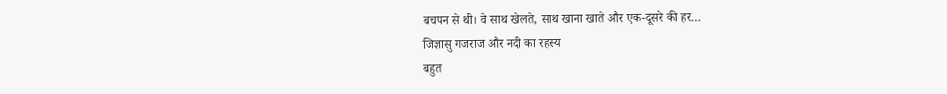बचपन से थी। वे साथ खेलते, साथ खाना खाते और एक-दूसरे की हर…
जिज्ञासु गजराज और नदी का रहस्य
बहुत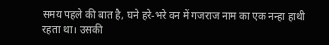समय पहले की बात है, घने हरे-भरे वन में गजराज नाम का एक नन्हा हाथी रहता था। उसकी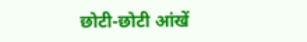छोटी-छोटी आंखें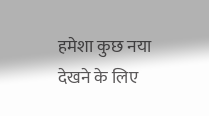हमेशा कुछ नया देखने के लिए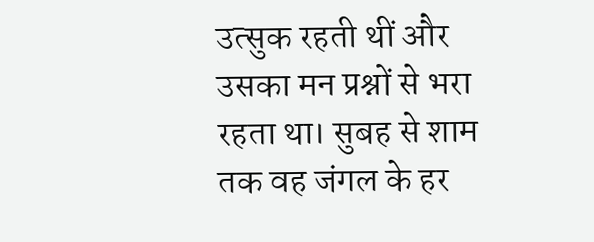उत्सुक रहती थीं और उसका मन प्रश्नों से भरा रहता था। सुबह से शाम तक वह जंगल के हर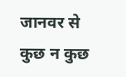जानवर से कुछ न कुछ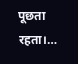पूछता रहता।…